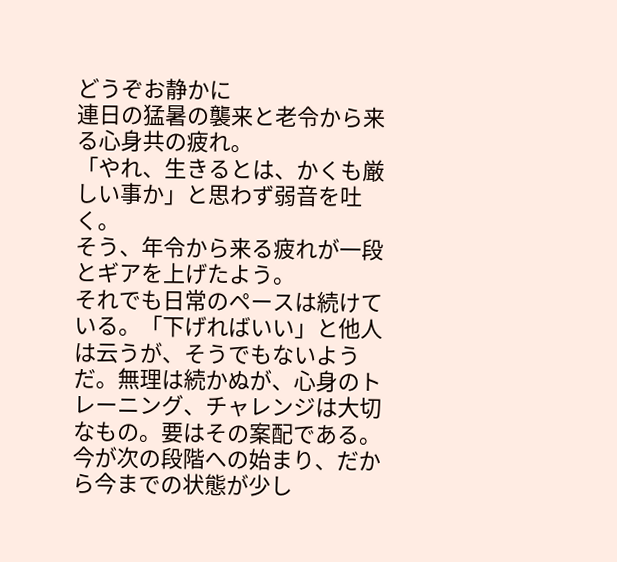どうぞお静かに
連日の猛暑の襲来と老令から来る心身共の疲れ。
「やれ、生きるとは、かくも厳しい事か」と思わず弱音を吐く。
そう、年令から来る疲れが一段とギアを上げたよう。
それでも日常のペースは続けている。「下げればいい」と他人は云うが、そうでもないようだ。無理は続かぬが、心身のトレーニング、チャレンジは大切なもの。要はその案配である。今が次の段階への始まり、だから今までの状態が少し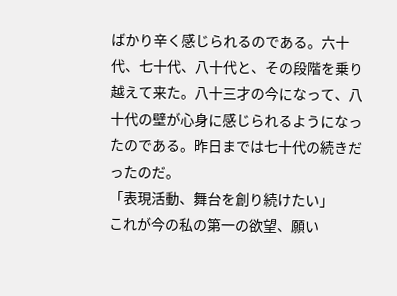ばかり辛く感じられるのである。六十代、七十代、八十代と、その段階を乗り越えて来た。八十三才の今になって、八十代の壁が心身に感じられるようになったのである。昨日までは七十代の続きだったのだ。
「表現活動、舞台を創り続けたい」
これが今の私の第一の欲望、願い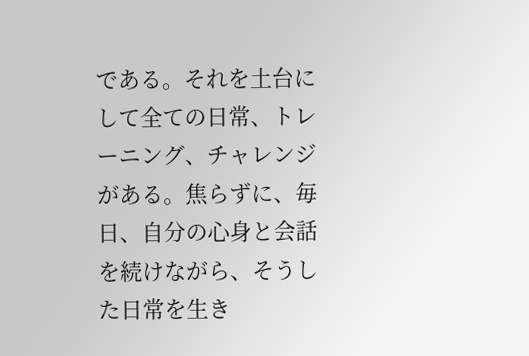である。それを土台にして全ての日常、トレーニング、チャレンジがある。焦らずに、毎日、自分の心身と会話を続けながら、そうした日常を生き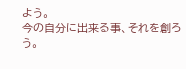よう。
今の自分に出来る事、それを創ろう。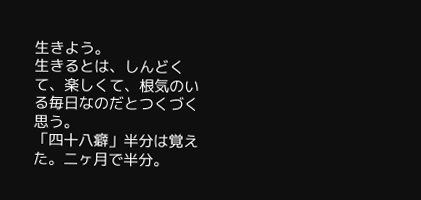生きよう。
生きるとは、しんどくて、楽しくて、根気のいる毎日なのだとつくづく思う。
「四十八癖」半分は覚えた。二ヶ月で半分。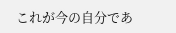これが今の自分であ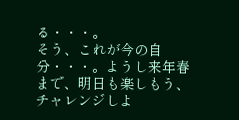る・・・。
そう、これが今の自分・・・。ようし来年春まで、明日も楽しもう、チャレンジしよ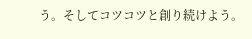う。そしてコツコツと創り続けよう。